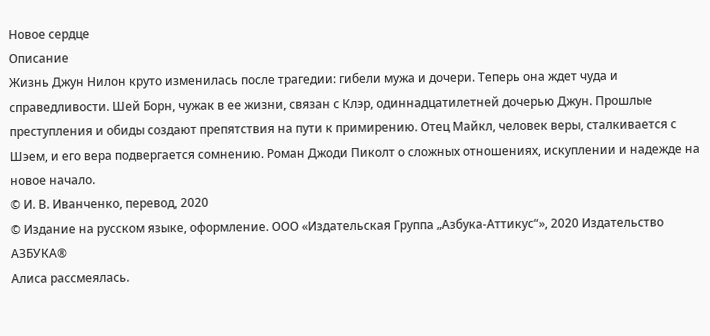Новое сердце
Описание
Жизнь Джун Нилон круто изменилась после трагедии: гибели мужа и дочери. Теперь она ждет чуда и справедливости. Шей Борн, чужак в ее жизни, связан с Клэр, одиннадцатилетней дочерью Джун. Прошлые преступления и обиды создают препятствия на пути к примирению. Отец Майкл, человек веры, сталкивается с Шэем, и его вера подвергается сомнению. Роман Джоди Пиколт о сложных отношениях, искуплении и надежде на новое начало.
© И. В. Иванченко, перевод, 2020
© Издание на русском языке, оформление. ООО «Издательская Группа „Азбука-Аттикус“», 2020 Издательство АЗБУКА®
Алиса рассмеялась.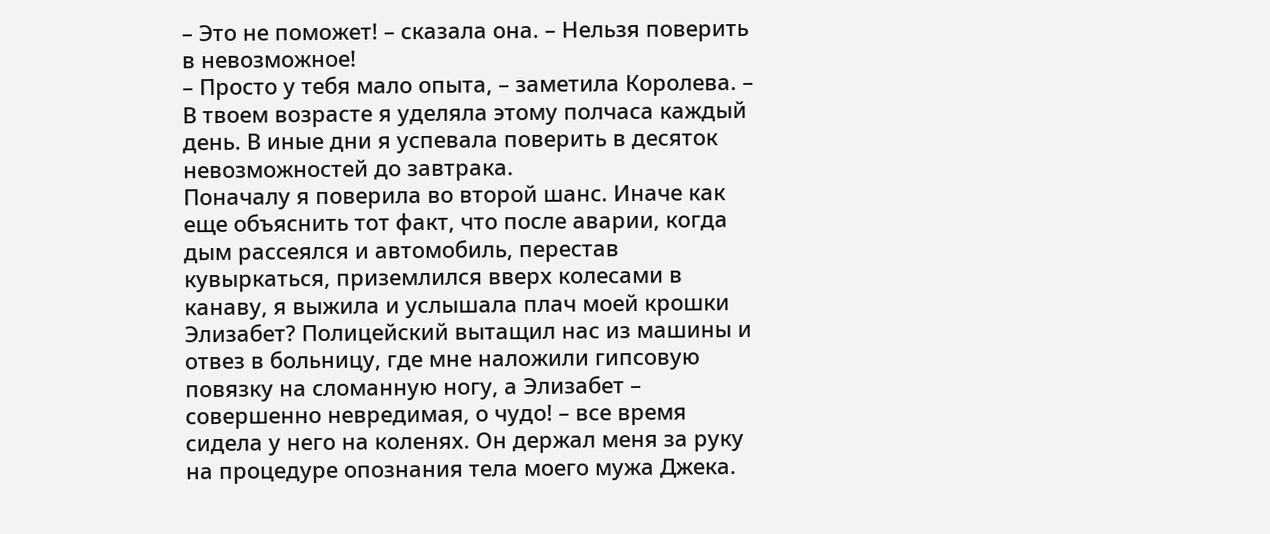– Это не поможет! – сказала она. – Нельзя поверить в невозможное!
– Просто у тебя мало опыта, – заметила Королева. – В твоем возрасте я уделяла этому полчаса каждый день. В иные дни я успевала поверить в десяток невозможностей до завтрака.
Поначалу я поверила во второй шанс. Иначе как еще объяснить тот факт, что после аварии, когда дым рассеялся и автомобиль, перестав кувыркаться, приземлился вверх колесами в канаву, я выжила и услышала плач моей крошки Элизабет? Полицейский вытащил нас из машины и отвез в больницу, где мне наложили гипсовую повязку на сломанную ногу, а Элизабет – совершенно невредимая, о чудо! – все время сидела у него на коленях. Он держал меня за руку на процедуре опознания тела моего мужа Джека.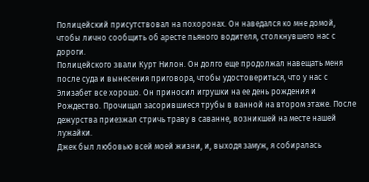Полицейский присутствовал на похоронах. Он наведался ко мне домой, чтобы лично сообщить об аресте пьяного водителя, столкнувшего нас с дороги.
Полицейского звали Курт Нилон. Он долго еще продолжал навещать меня после суда и вынесения приговора, чтобы удостовериться, что у нас с Элизабет все хорошо. Он приносил игрушки на ее день рождения и Рождество. Прочищал засорившиеся трубы в ванной на втором этаже. После дежурства приезжал стричь траву в саванне, возникшей на месте нашей лужайки.
Джек был любовью всей моей жизни, и, выходя замуж, я собиралась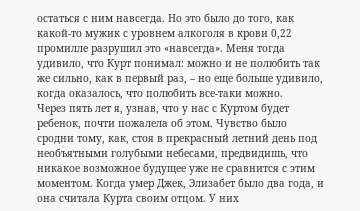остаться с ним навсегда. Но это было до того, как какой-то мужик с уровнем алкоголя в крови 0,22 промилле разрушил это «навсегда». Меня тогда удивило, что Курт понимал: можно и не полюбить так же сильно, как в первый раз, – но еще больше удивило, когда оказалось, что полюбить все-таки можно.
Через пять лет я, узнав, что у нас с Куртом будет ребенок, почти пожалела об этом. Чувство было сродни тому, как, стоя в прекрасный летний день под необъятными голубыми небесами, предвидишь, что никакое возможное будущее уже не сравнится с этим моментом. Когда умер Джек, Элизабет было два года, и она считала Курта своим отцом. У них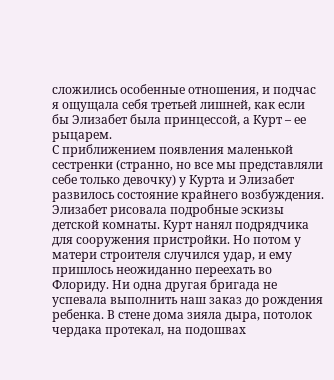сложились особенные отношения, и подчас я ощущала себя третьей лишней, как если бы Элизабет была принцессой, а Курт – ее рыцарем.
С приближением появления маленькой сестренки (странно, но все мы представляли себе только девочку) у Курта и Элизабет развилось состояние крайнего возбуждения. Элизабет рисовала подробные эскизы детской комнаты. Курт нанял подрядчика для сооружения пристройки. Но потом у матери строителя случился удар, и ему пришлось неожиданно переехать во Флориду. Ни одна другая бригада не успевала выполнить наш заказ до рождения ребенка. В стене дома зияла дыра, потолок чердака протекал, на подошвах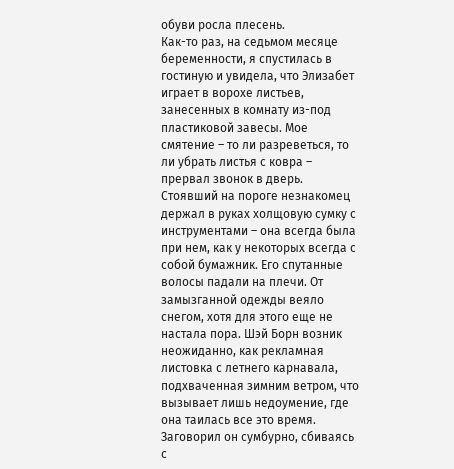обуви росла плесень.
Как-то раз, на седьмом месяце беременности, я спустилась в гостиную и увидела, что Элизабет играет в ворохе листьев, занесенных в комнату из-под пластиковой завесы. Мое смятение – то ли разреветься, то ли убрать листья с ковра – прервал звонок в дверь.
Стоявший на пороге незнакомец держал в руках холщовую сумку с инструментами – она всегда была при нем, как у некоторых всегда с собой бумажник. Его спутанные волосы падали на плечи. От замызганной одежды веяло снегом, хотя для этого еще не настала пора. Шэй Борн возник неожиданно, как рекламная листовка с летнего карнавала, подхваченная зимним ветром, что вызывает лишь недоумение, где она таилась все это время.
Заговорил он сумбурно, сбиваясь с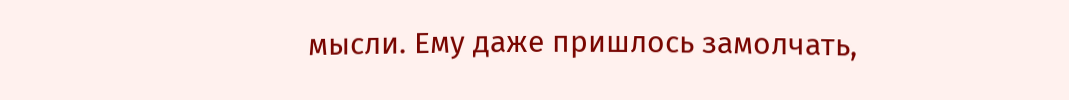мысли. Ему даже пришлось замолчать,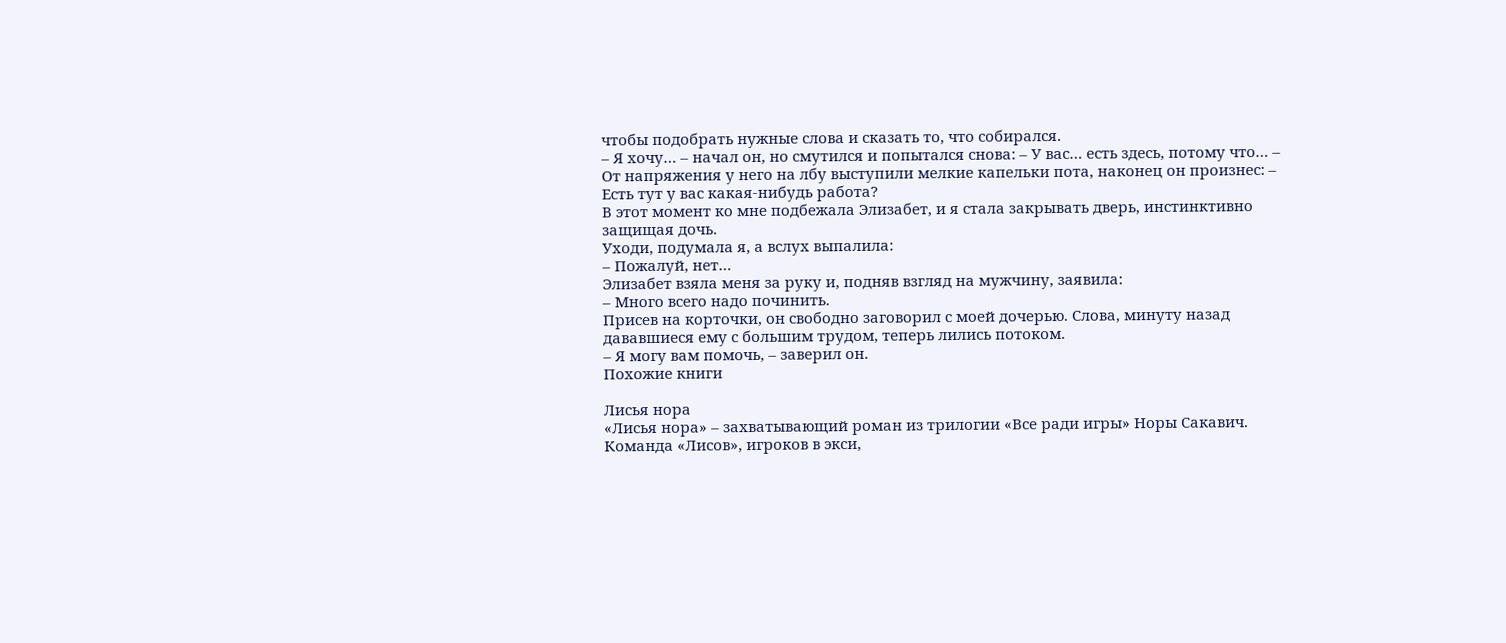чтобы подобрать нужные слова и сказать то, что собирался.
– Я хочу… – начал он, но смутился и попытался снова: – У вас… есть здесь, потому что… – От напряжения у него на лбу выступили мелкие капельки пота, наконец он произнес: – Есть тут у вас какая-нибудь работа?
В этот момент ко мне подбежала Элизабет, и я стала закрывать дверь, инстинктивно защищая дочь.
Уходи, подумала я, а вслух выпалила:
– Пожалуй, нет…
Элизабет взяла меня за руку и, подняв взгляд на мужчину, заявила:
– Много всего надо починить.
Присев на корточки, он свободно заговорил с моей дочерью. Слова, минуту назад дававшиеся ему с большим трудом, теперь лились потоком.
– Я могу вам помочь, – заверил он.
Похожие книги

Лисья нора
«Лисья нора» – захватывающий роман из трилогии «Все ради игры» Норы Сакавич. Команда «Лисов», игроков в экси,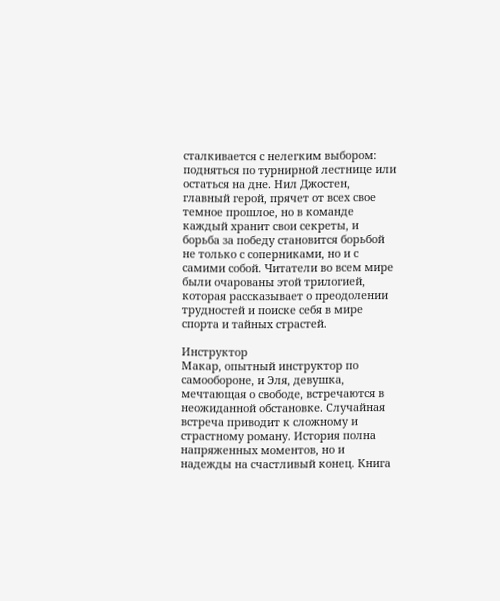сталкивается с нелегким выбором: подняться по турнирной лестнице или остаться на дне. Нил Джостен, главный герой, прячет от всех свое темное прошлое, но в команде каждый хранит свои секреты, и борьба за победу становится борьбой не только с соперниками, но и с самими собой. Читатели во всем мире были очарованы этой трилогией, которая рассказывает о преодолении трудностей и поиске себя в мире спорта и тайных страстей.

Инструктор
Макар, опытный инструктор по самообороне, и Эля, девушка, мечтающая о свободе, встречаются в неожиданной обстановке. Случайная встреча приводит к сложному и страстному роману. История полна напряженных моментов, но и надежды на счастливый конец. Книга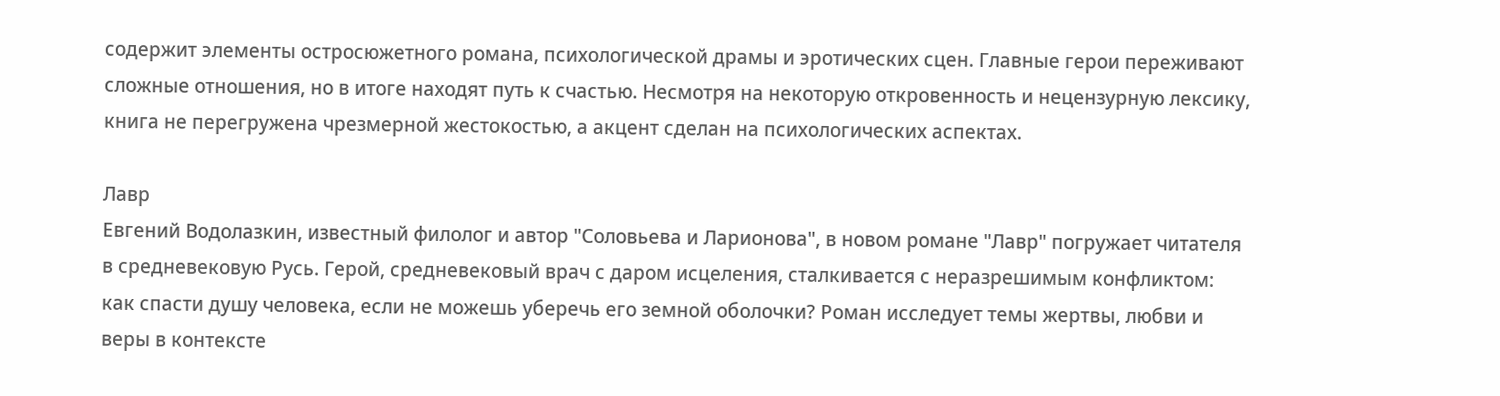содержит элементы остросюжетного романа, психологической драмы и эротических сцен. Главные герои переживают сложные отношения, но в итоге находят путь к счастью. Несмотря на некоторую откровенность и нецензурную лексику, книга не перегружена чрезмерной жестокостью, а акцент сделан на психологических аспектах.

Лавр
Евгений Водолазкин, известный филолог и автор "Соловьева и Ларионова", в новом романе "Лавр" погружает читателя в средневековую Русь. Герой, средневековый врач с даром исцеления, сталкивается с неразрешимым конфликтом: как спасти душу человека, если не можешь уберечь его земной оболочки? Роман исследует темы жертвы, любви и веры в контексте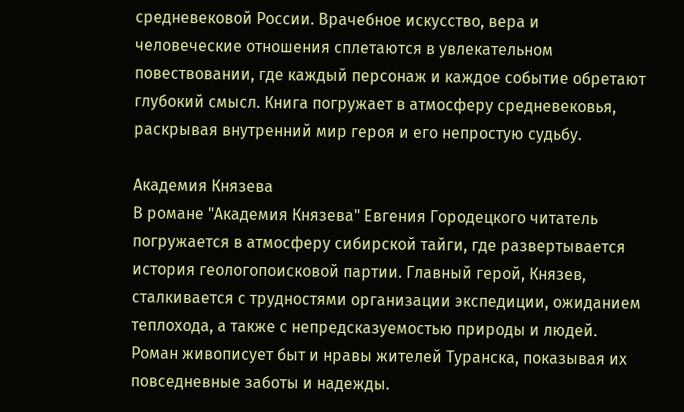средневековой России. Врачебное искусство, вера и человеческие отношения сплетаются в увлекательном повествовании, где каждый персонаж и каждое событие обретают глубокий смысл. Книга погружает в атмосферу средневековья, раскрывая внутренний мир героя и его непростую судьбу.

Академия Князева
В романе "Академия Князева" Евгения Городецкого читатель погружается в атмосферу сибирской тайги, где развертывается история геологопоисковой партии. Главный герой, Князев, сталкивается с трудностями организации экспедиции, ожиданием теплохода, а также с непредсказуемостью природы и людей. Роман живописует быт и нравы жителей Туранска, показывая их повседневные заботы и надежды.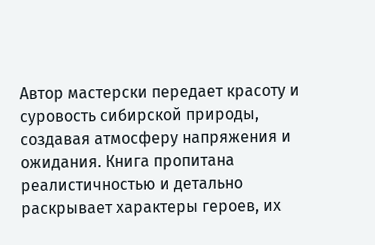Автор мастерски передает красоту и суровость сибирской природы, создавая атмосферу напряжения и ожидания. Книга пропитана реалистичностью и детально раскрывает характеры героев, их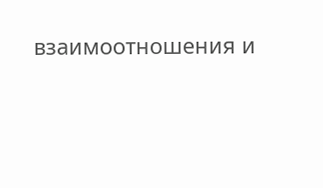взаимоотношения и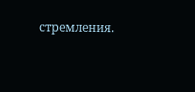стремления.